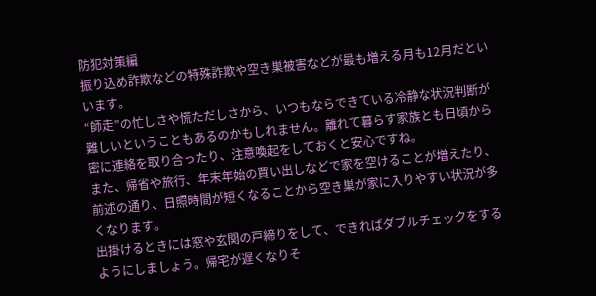防犯対策編
振り込め詐欺などの特殊詐欺や空き巣被害などが最も増える月も12月だといいます。
“師走”の忙しさや慌ただしさから、いつもならできている冷静な状況判断が難しいということもあるのかもしれません。離れて暮らす家族とも日頃から密に連絡を取り合ったり、注意喚起をしておくと安心ですね。
また、帰省や旅行、年末年始の買い出しなどで家を空けることが増えたり、前述の通り、日照時間が短くなることから空き巣が家に入りやすい状況が多くなります。
出掛けるときには窓や玄関の戸締りをして、できればダブルチェックをするようにしましょう。帰宅が遅くなりそ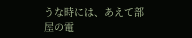うな時には、あえて部屋の電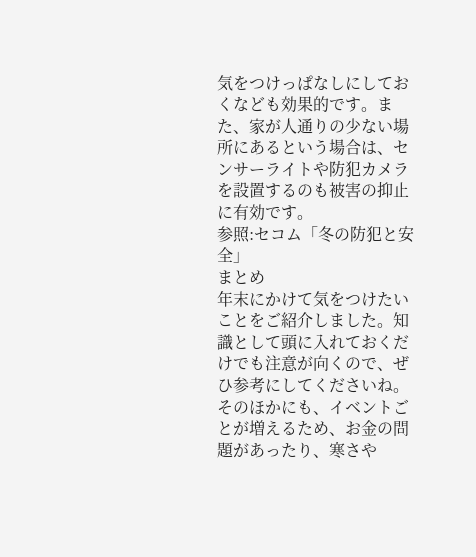気をつけっぱなしにしておくなども効果的です。また、家が人通りの少ない場所にあるという場合は、センサーライトや防犯カメラを設置するのも被害の抑止に有効です。
参照:セコム「冬の防犯と安全」
まとめ
年末にかけて気をつけたいことをご紹介しました。知識として頭に入れておくだけでも注意が向くので、ぜひ参考にしてくださいね。そのほかにも、イベントごとが増えるため、お金の問題があったり、寒さや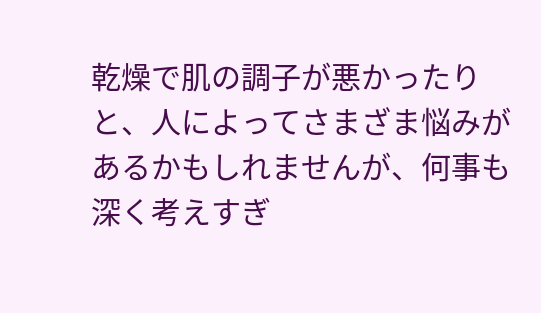乾燥で肌の調子が悪かったりと、人によってさまざま悩みがあるかもしれませんが、何事も深く考えすぎ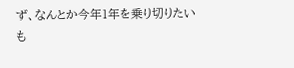ず、なんとか今年1年を乗り切りたいも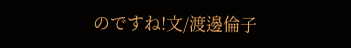のですね!文/渡邊倫子